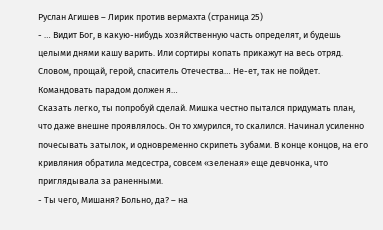Руслан Агишев – Лирик против вермахта (страница 25)
- … Видит Бог, в какую-нибудь хозяйственную часть определят, и будешь целыми днями кашу варить. Или сортиры копать прикажут на весь отряд. Словом, прощай, герой, спаситель Отечества… Не-ет, так не пойдет. Командовать парадом должен я…
Сказать легко, ты попробуй сделай. Мишка честно пытался придумать план, что даже внешне проявлялось. Он то хмурился, то скалился. Начинал усиленно почесывать затылок, и одновременно скрипеть зубами. В конце концов, на его кривляния обратила медсестра, совсем «зеленая» еще девчонка, что приглядывала за раненными.
- Ты чего, Мишаня? Больно, да? – на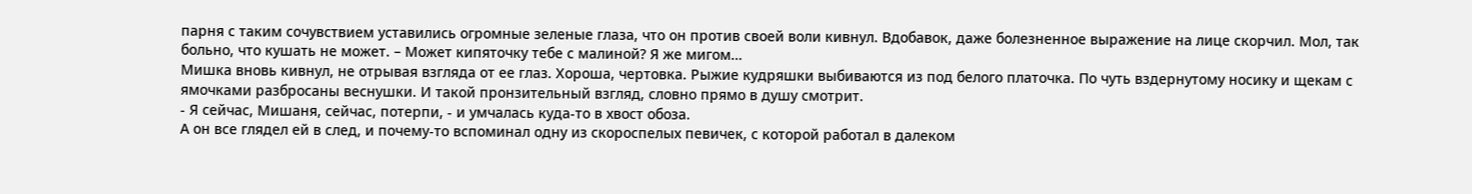парня с таким сочувствием уставились огромные зеленые глаза, что он против своей воли кивнул. Вдобавок, даже болезненное выражение на лице скорчил. Мол, так больно, что кушать не может. – Может кипяточку тебе с малиной? Я же мигом…
Мишка вновь кивнул, не отрывая взгляда от ее глаз. Хороша, чертовка. Рыжие кудряшки выбиваются из под белого платочка. По чуть вздернутому носику и щекам с ямочками разбросаны веснушки. И такой пронзительный взгляд, словно прямо в душу смотрит.
- Я сейчас, Мишаня, сейчас, потерпи, - и умчалась куда-то в хвост обоза.
А он все глядел ей в след, и почему-то вспоминал одну из скороспелых певичек, с которой работал в далеком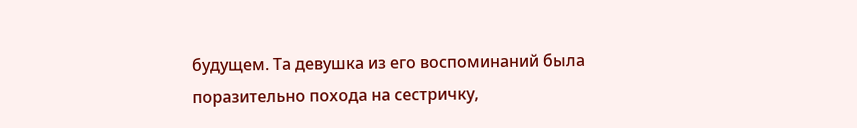будущем. Та девушка из его воспоминаний была поразительно похода на сестричку,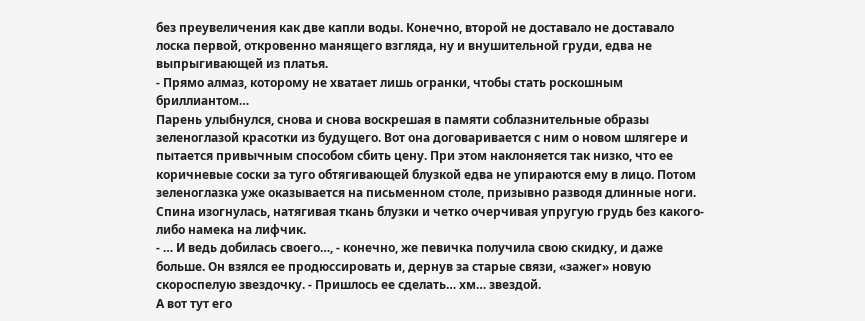без преувеличения как две капли воды. Конечно, второй не доставало не доставало лоска первой, откровенно манящего взгляда, ну и внушительной груди, едва не выпрыгивающей из платья.
- Прямо алмаз, которому не хватает лишь огранки, чтобы стать роскошным бриллиантом…
Парень улыбнулся, снова и снова воскрешая в памяти соблазнительные образы зеленоглазой красотки из будущего. Вот она договаривается с ним о новом шлягере и пытается привычным способом сбить цену. При этом наклоняется так низко, что ее коричневые соски за туго обтягивающей блузкой едва не упираются ему в лицо. Потом зеленоглазка уже оказывается на письменном столе, призывно разводя длинные ноги. Спина изогнулась, натягивая ткань блузки и четко очерчивая упругую грудь без какого-либо намека на лифчик.
- … И ведь добилась своего…, - конечно, же певичка получила свою скидку, и даже больше. Он взялся ее продюссировать и, дернув за старые связи, «зажег» новую скороспелую звездочку. - Пришлось ее сделать… хм… звездой.
А вот тут его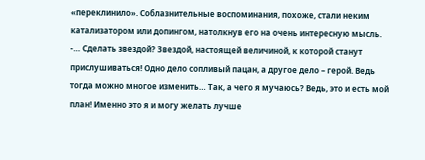«переклинило». Соблазнительные воспоминания, похоже, стали неким катализатором или допингом, натолкнув его на очень интересную мысль.
-… Сделать звездой? Звездой, настоящей величиной, к которой станут прислушиваться! Одно дело сопливый пацан, а другое дело – герой. Ведь тогда можно многое изменить… Так, а чего я мучаюсь? Ведь, это и есть мой план! Именно это я и могу желать лучше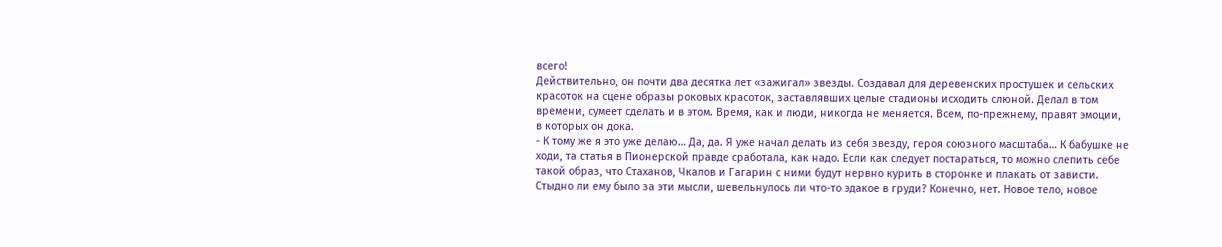всего!
Действительно, он почти два десятка лет «зажигал» звезды. Создавал для деревенских простушек и сельских красоток на сцене образы роковых красоток, заставлявших целые стадионы исходить слюной. Делал в том времени, сумеет сделать и в этом. Время, как и люди, никогда не меняется. Всем, по-прежнему, правят эмоции, в которых он дока.
- К тому же я это уже делаю… Да, да. Я уже начал делать из себя звезду, героя союзного масштаба… К бабушке не ходи, та статья в Пионерской правде сработала, как надо. Если как следует постараться, то можно слепить себе такой образ, что Стаханов, Чкалов и Гагарин с ними будут нервно курить в сторонке и плакать от зависти.
Стыдно ли ему было за эти мысли, шевельнулось ли что-то эдакое в груди? Конечно, нет. Новое тело, новое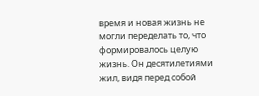время и новая жизнь не могли переделать то, что формировалось целую жизнь. Он десятилетиями жил, видя перед собой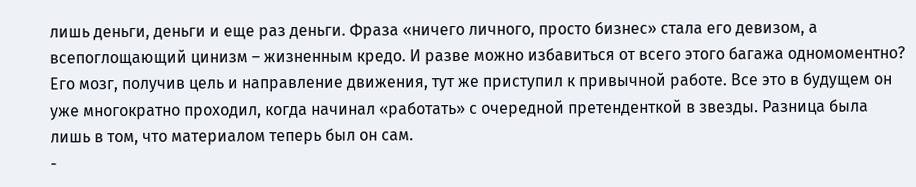лишь деньги, деньги и еще раз деньги. Фраза «ничего личного, просто бизнес» стала его девизом, а всепоглощающий цинизм – жизненным кредо. И разве можно избавиться от всего этого багажа одномоментно?
Его мозг, получив цель и направление движения, тут же приступил к привычной работе. Все это в будущем он уже многократно проходил, когда начинал «работать» с очередной претенденткой в звезды. Разница была лишь в том, что материалом теперь был он сам.
-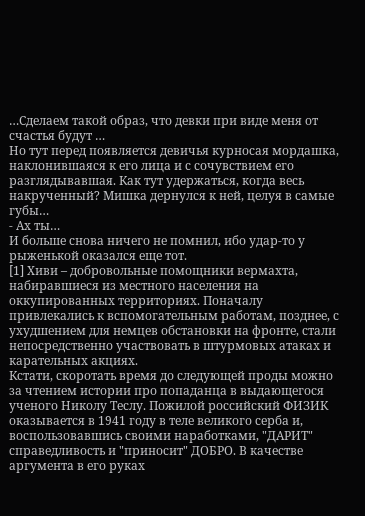…Сделаем такой образ, что девки при виде меня от счастья будут …
Но тут перед появляется девичья курносая мордашка, наклонившаяся к его лица и с сочувствием его разглядывавшая. Как тут удержаться, когда весь накрученный? Мишка дернулся к ней, целуя в самые губы…
- Ах ты…
И больше снова ничего не помнил, ибо удар-то у рыженькой оказался еще тот.
[1] Хиви – добровольные помощники вермахта, набиравшиеся из местного населения на оккупированных территориях. Поначалу привлекались к вспомогательным работам, позднее, с ухудшением для немцев обстановки на фронте, стали непосредственно участвовать в штурмовых атаках и карательных акциях.
Кстати, скоротать время до следующей проды можно за чтением истории про попаданца в выдающегося ученого Николу Теслу. Пожилой российский ФИЗИК оказывается в 1941 году в теле великого серба и, воспользовавшись своими наработками, "ДАРИТ" справедливость и "приносит" ДОБРО. В качестве аргумента в его руках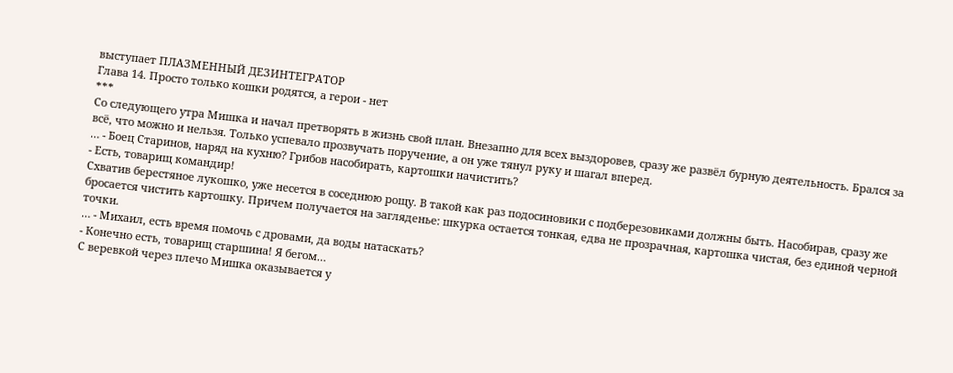выступает ПЛАЗМЕННЫЙ ДЕЗИНТЕГРАТОР
Глава 14. Просто только кошки родятся, а герои - нет
***
Со следующего утра Мишка и начал претворять в жизнь свой план. Внезапно для всех выздоровев, сразу же развёл бурную деятельность. Брался за всё, что можно и нельзя. Только успевало прозвучать поручение, а он уже тянул руку и шагал вперед.
… - Боец Старинов, наряд на кухню? Грибов насобирать, картошки начистить?
- Есть, товарищ командир!
Схватив берестяное лукошко, уже несется в соседнюю рощу. В такой как раз подосиновики с подберезовиками должны быть. Насобирав, сразу же бросается чистить картошку. Причем получается на загляденье: шкурка остается тонкая, едва не прозрачная, картошка чистая, без единой черной точки.
… - Михаил, есть время помочь с дровами, да воды натаскать?
- Конечно есть, товарищ старшина! Я бегом…
С веревкой через плечо Мишка оказывается у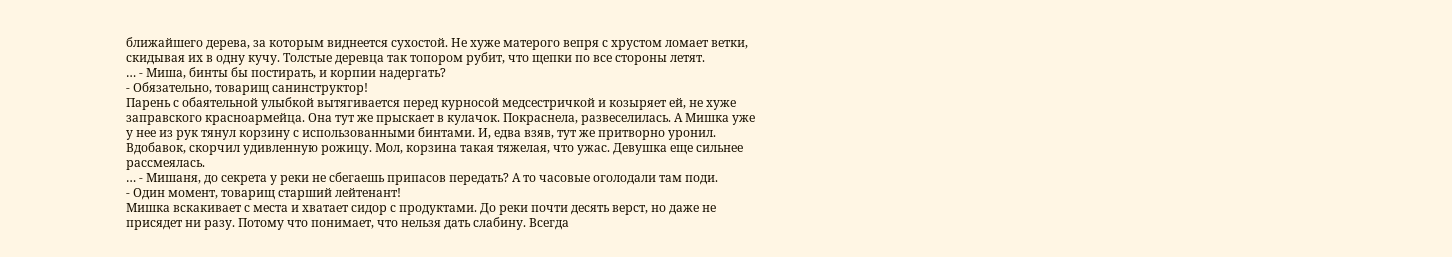ближайшего дерева, за которым виднеется сухостой. Не хуже матерого вепря с хрустом ломает ветки, скидывая их в одну кучу. Толстые деревца так топором рубит, что щепки по все стороны летят.
… - Миша, бинты бы постирать, и корпии надергать?
- Обязательно, товарищ санинструктор!
Парень с обаятельной улыбкой вытягивается перед курносой медсестричкой и козыряет ей, не хуже заправского красноармейца. Она тут же прыскает в кулачок. Покраснела, развеселилась. А Мишка уже у нее из рук тянул корзину с использованными бинтами. И, едва взяв, тут же притворно уронил. Вдобавок, скорчил удивленную рожицу. Мол, корзина такая тяжелая, что ужас. Девушка еще сильнее рассмеялась.
… - Мишаня, до секрета у реки не сбегаешь припасов передать? А то часовые оголодали там поди.
- Один момент, товарищ старший лейтенант!
Мишка вскакивает с места и хватает сидор с продуктами. До реки почти десять верст, но даже не присядет ни разу. Потому что понимает, что нельзя дать слабину. Всегда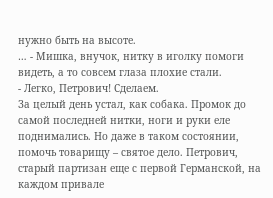нужно быть на высоте.
… - Мишка, внучок, нитку в иголку помоги видеть, а то совсем глаза плохие стали.
- Легко, Петрович! Сделаем.
За целый день устал, как собака. Промок до самой последней нитки, ноги и руки еле поднимались. Но даже в таком состоянии, помочь товарищу – святое дело. Петрович, старый партизан еще с первой Германской, на каждом привале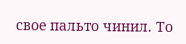свое пальто чинил. То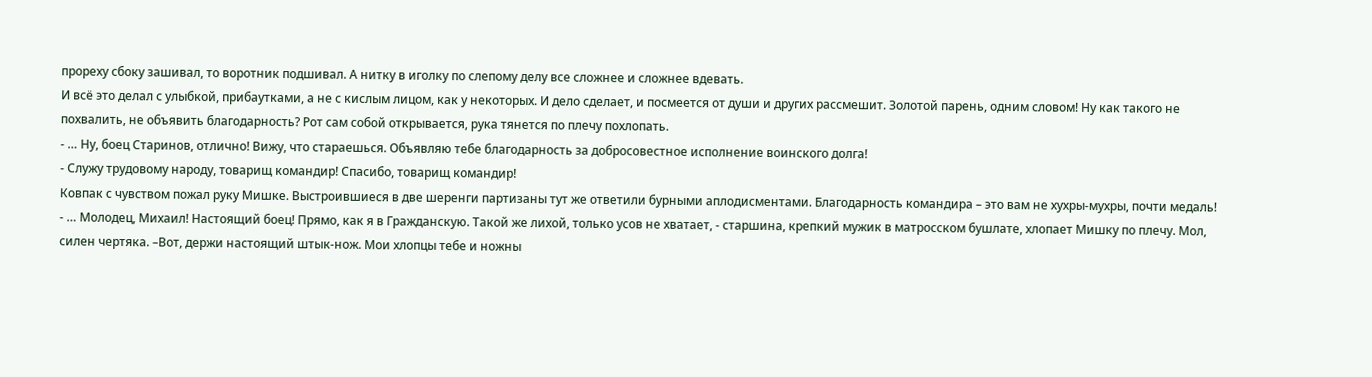прореху сбоку зашивал, то воротник подшивал. А нитку в иголку по слепому делу все сложнее и сложнее вдевать.
И всё это делал с улыбкой, прибаутками, а не с кислым лицом, как у некоторых. И дело сделает, и посмеется от души и других рассмешит. Золотой парень, одним словом! Ну как такого не похвалить, не объявить благодарность? Рот сам собой открывается, рука тянется по плечу похлопать.
- … Ну, боец Старинов, отлично! Вижу, что стараешься. Объявляю тебе благодарность за добросовестное исполнение воинского долга!
- Служу трудовому народу, товарищ командир! Спасибо, товарищ командир!
Ковпак с чувством пожал руку Мишке. Выстроившиеся в две шеренги партизаны тут же ответили бурными аплодисментами. Благодарность командира – это вам не хухры-мухры, почти медаль!
- … Молодец, Михаил! Настоящий боец! Прямо, как я в Гражданскую. Такой же лихой, только усов не хватает, - старшина, крепкий мужик в матросском бушлате, хлопает Мишку по плечу. Мол, силен чертяка. –Вот, держи настоящий штык-нож. Мои хлопцы тебе и ножны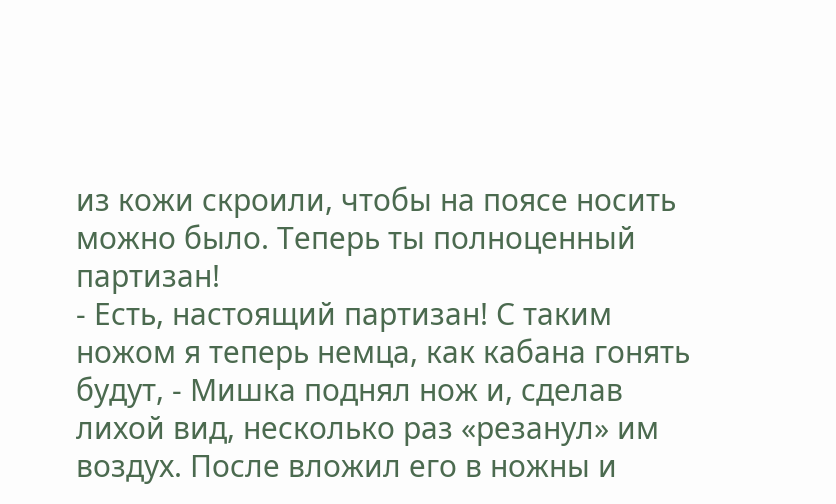из кожи скроили, чтобы на поясе носить можно было. Теперь ты полноценный партизан!
- Есть, настоящий партизан! С таким ножом я теперь немца, как кабана гонять будут, - Мишка поднял нож и, сделав лихой вид, несколько раз «резанул» им воздух. После вложил его в ножны и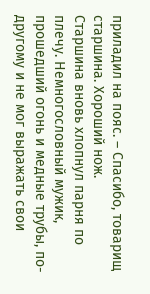приладил на пояс. – Спасибо, товарищ старшина. Хороший нож.
Старшина вновь хлопнул парня по плечу. Немногословный мужик, прошедший огонь и медные трубы, по-другому и не мог выражать свои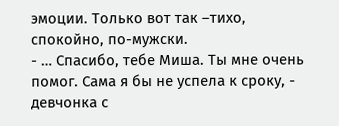эмоции. Только вот так –тихо, спокойно, по-мужски.
- … Спасибо, тебе Миша. Ты мне очень помог. Сама я бы не успела к сроку, - девчонка с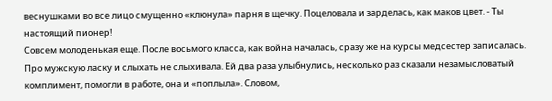веснушками во все лицо смущенно «клюнула» парня в щечку. Поцеловала и зарделась, как маков цвет. - Ты настоящий пионер!
Совсем молоденькая еще. После восьмого класса, как война началась, сразу же на курсы медсестер записалась. Про мужскую ласку и слыхать не слыхивала. Ей два раза улыбнулись, несколько раз сказали незамысловатый комплимент, помогли в работе, она и «поплыла». Словом,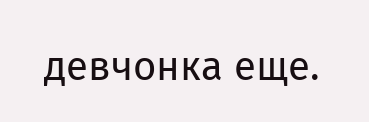девчонка еще.